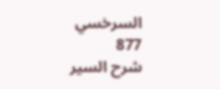السرخسي
877
شرح السير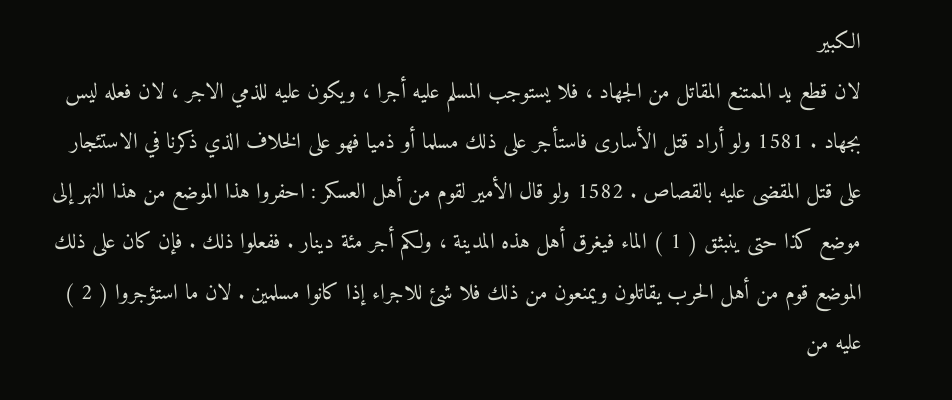الكبير
لان قطع يد الممتنع المقاتل من الجهاد ، فلا يستوجب المسلم عليه أجرا ، ويكون عليه للذمي الاجر ، لان فعله ليس بجهاد . 1581 ولو أراد قتل الأسارى فاستأجر على ذلك مسلما أو ذميا فهو على الخلاف الذي ذكرنا في الاستئجار على قتل المقضى عليه بالقصاص . 1582 ولو قال الأمير لقوم من أهل العسكر : احفروا هذا الموضع من هذا النهر إلى موضع كذا حتى ينبثق ( 1 ) الماء فيغرق أهل هذه المدينة ، ولكم أجر مئة دينار . ففعلوا ذلك . فإن كان على ذلك الموضع قوم من أهل الحرب يقاتلون ويمنعون من ذلك فلا شئ للاجراء إذا كانوا مسلمين . لان ما استؤجروا ( 2 ) عليه من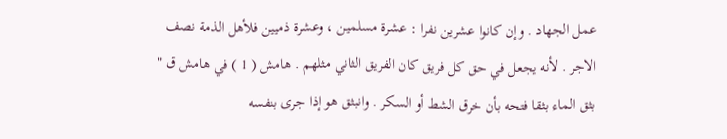عمل الجهاد . وإن كانوا عشرين نفرا : عشرة مسلمين ، وعشرة ذميين فلأهل الذمة نصف الاجر . لأنه يجعل في حق كل فريق كان الفريق الثاني مثلهم . هامش ( 1 ) في هامش ق " بثق الماء بثقا فتحه بأن خرق الشط أو السكر . وانبثق هو إذا جرى بنفسه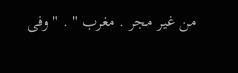من غير مجر . مغرب " . " وفى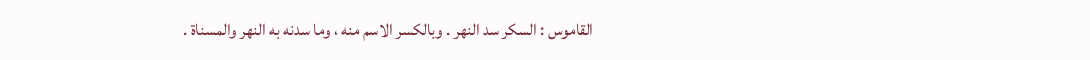القاموس : السكر سد النهر . وبالكسر الاسم منه ، وما سدنه به النهر والمسناة .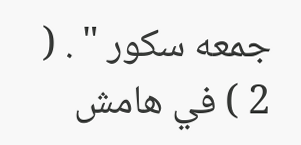جمعه سكور " . ( 2 ) في هامش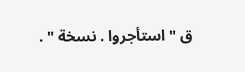ق " استأجروا . نسخة " .